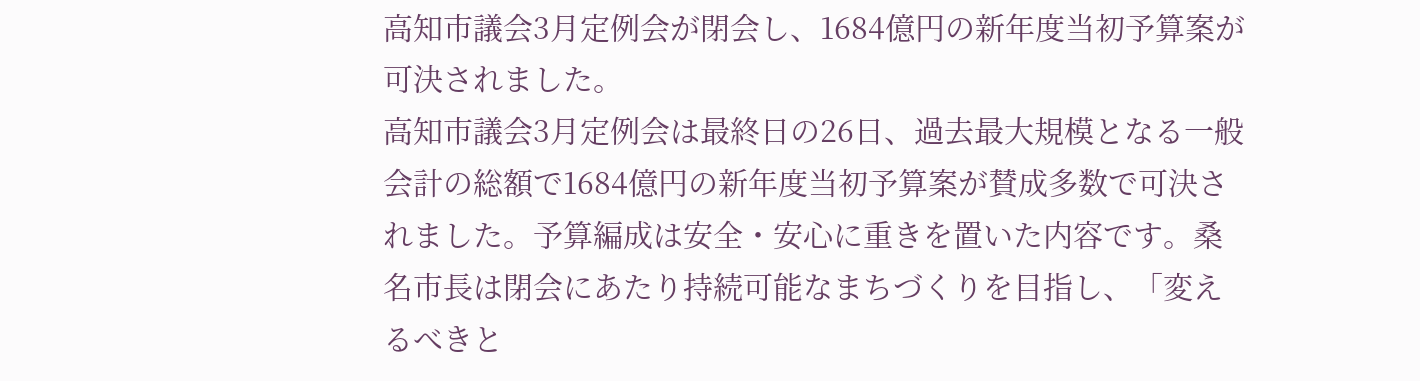高知市議会3月定例会が閉会し、1684億円の新年度当初予算案が可決されました。
高知市議会3月定例会は最終日の26日、過去最大規模となる一般会計の総額で1684億円の新年度当初予算案が賛成多数で可決されました。予算編成は安全・安心に重きを置いた内容です。桑名市長は閉会にあたり持続可能なまちづくりを目指し、「変えるべきと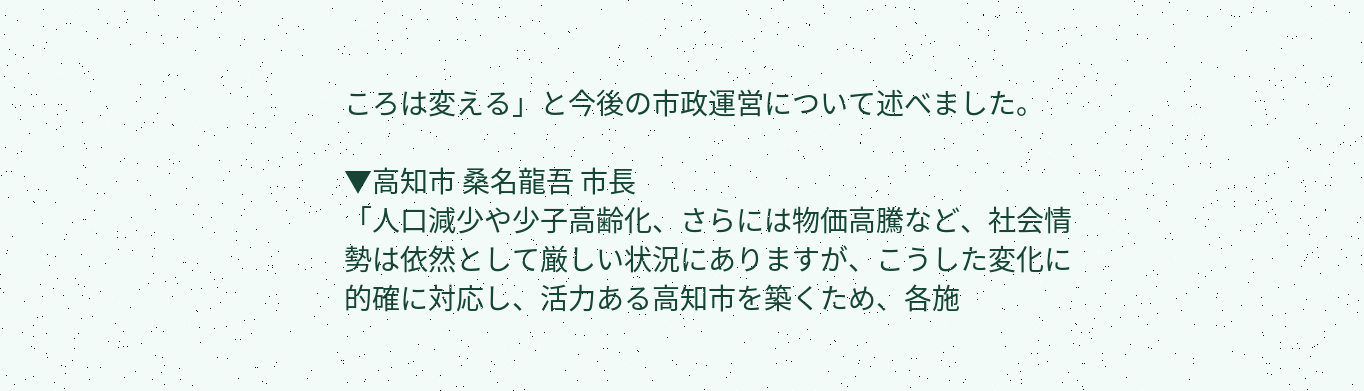ころは変える」と今後の市政運営について述べました。

▼高知市 桑名龍吾 市長
「人口減少や少子高齢化、さらには物価高騰など、社会情勢は依然として厳しい状況にありますが、こうした変化に的確に対応し、活力ある高知市を築くため、各施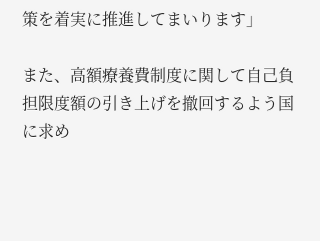策を着実に推進してまいります」

また、高額療養費制度に関して自己負担限度額の引き上げを撤回するよう国に求め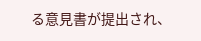る意見書が提出され、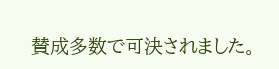賛成多数で可決されました。